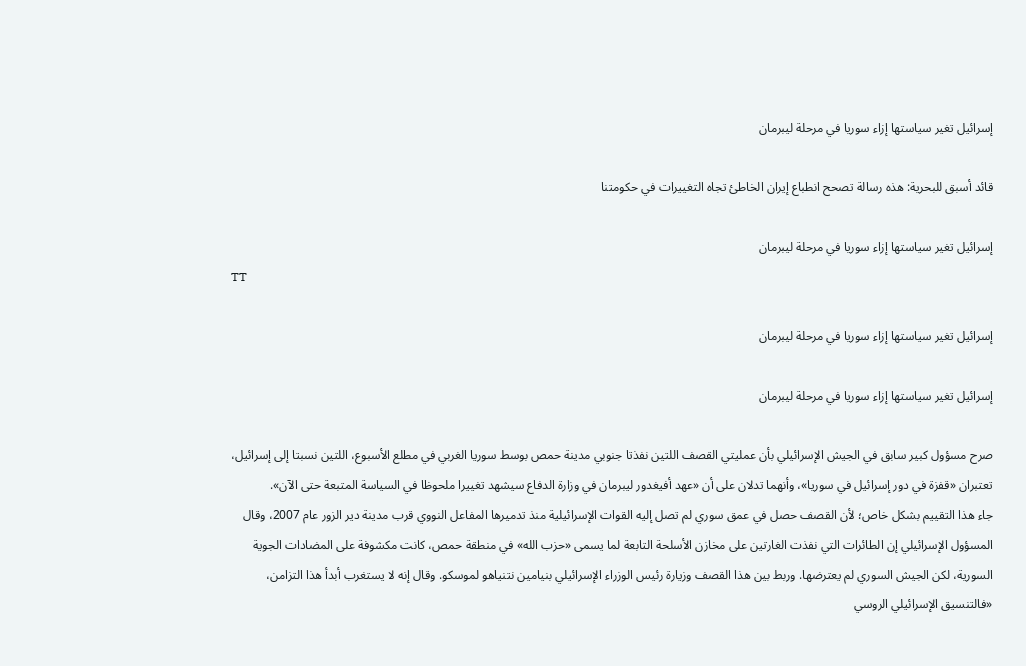إسرائيل تغير سياستها إزاء سوريا في مرحلة ليبرمان

قائد أسبق للبحرية: هذه رسالة تصحح انطباع إيران الخاطئ تجاه التغييرات في حكومتنا

إسرائيل تغير سياستها إزاء سوريا في مرحلة ليبرمان
TT

إسرائيل تغير سياستها إزاء سوريا في مرحلة ليبرمان

إسرائيل تغير سياستها إزاء سوريا في مرحلة ليبرمان

صرح مسؤول كبير سابق في الجيش الإسرائيلي بأن عمليتي القصف اللتين نفذتا جنوبي مدينة حمص بوسط سوريا الغربي في مطلع الأسبوع، اللتين نسبتا إلى إسرائيل، تعتبران «قفزة في دور إسرائيل في سوريا»، وأنهما تدلان على أن «عهد أفيغدور ليبرمان في وزارة الدفاع سيشهد تغييرا ملحوظا في السياسة المتبعة حتى الآن».
جاء هذا التقييم بشكل خاص؛ لأن القصف حصل في عمق سوري لم تصل إليه القوات الإسرائيلية منذ تدميرها المفاعل النووي قرب مدينة دير الزور عام 2007، وقال المسؤول الإسرائيلي إن الطائرات التي نفذت الغارتين على مخازن الأسلحة التابعة لما يسمى «حزب الله» في منطقة حمص، كانت مكشوفة على المضادات الجوية السورية، لكن الجيش السوري لم يعترضها. وربط بين هذا القصف وزيارة رئيس الوزراء الإسرائيلي بنيامين نتنياهو لموسكو. وقال إنه لا يستغرب أبدأ هذا التزامن، «فالتنسيق الإسرائيلي الروسي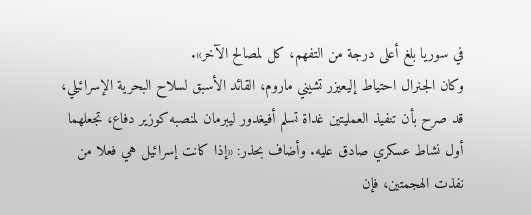في سوريا بلغ أعلى درجة من التفهم، كل لمصالح الآخر».
وكان الجنرال احتياط إليعيزر تشيني ماروم، القائد الأسبق لسلاح البحرية الإسرائيلي، قد صرح بأن تنفيذ العمليتين غداة تسلم أفيغدور ليبرمان لمنصبه كوزير دفاع، تجعلهما أول نشاط عسكري صادق عليه. وأضاف بحذر: «إذا كانت إسرائيل هي فعلا من نفذت الهجمتين، فإن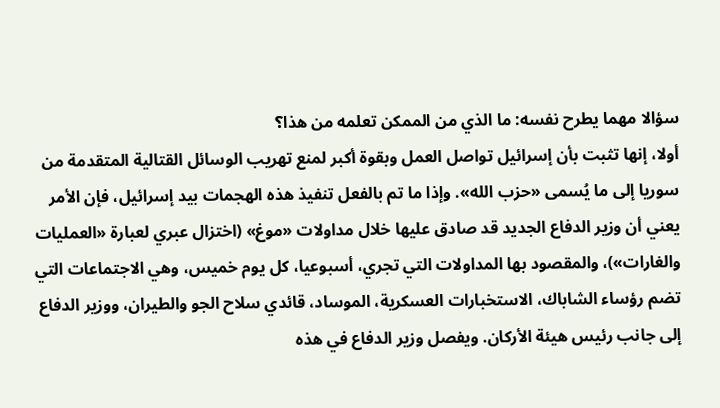سؤالا مهما يطرح نفسه: ما الذي من الممكن تعلمه من هذا؟
أولا، إنها تثبت بأن إسرائيل تواصل العمل وبقوة أكبر لمنع تهريب الوسائل القتالية المتقدمة من سوريا إلى ما يُسمى «حزب الله». وإذا ما تم بالفعل تنفيذ هذه الهجمات بيد إسرائيل، فإن الأمر يعني أن وزير الدفاع الجديد قد صادق عليها خلال مداولات «موغ» (اختزال عبري لعبارة «العمليات والغارات»)، والمقصود بها المداولات التي تجري، أسبوعيا، كل يوم خميس، وهي الاجتماعات التي تضم رؤساء الشاباك، الاستخبارات العسكرية، الموساد، قائدي سلاح الجو والطيران، ووزير الدفاع إلى جانب رئيس هيئة الأركان. ويفصل وزير الدفاع في هذه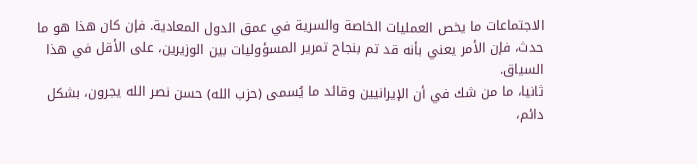الاجتماعات ما يخص العمليات الخاصة والسرية في عمق الدول المعادية. فإن كان هذا هو ما حدث، فإن الأمر يعني بأنه قد تم بنجاح تمرير المسؤوليات بين الوزيرين، على الأقل في هذا السياق.
ثانيا، ما من شك في أن الإيرانيين وقائد ما يُسمى (حزب الله) حسن نصر الله يجرون، بشكل دائم،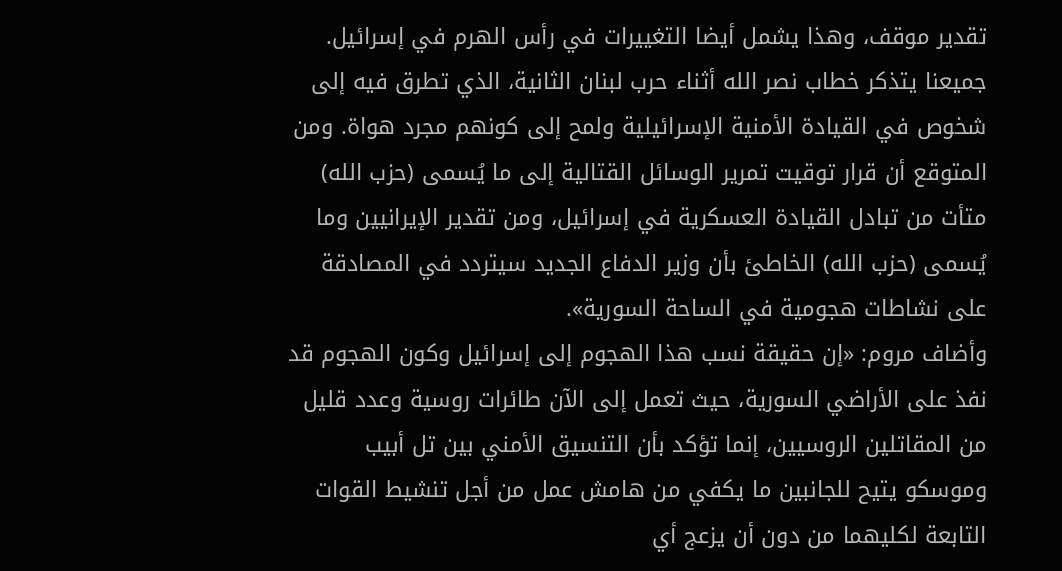تقدير موقف، وهذا يشمل أيضا التغييرات في رأس الهرم في إسرائيل. جميعنا يتذكر خطاب نصر الله أثناء حرب لبنان الثانية، الذي تطرق فيه إلى شخوص في القيادة الأمنية الإسرائيلية ولمح إلى كونهم مجرد هواة. ومن المتوقع أن قرار توقيت تمرير الوسائل القتالية إلى ما يُسمى (حزب الله) متأت من تبادل القيادة العسكرية في إسرائيل، ومن تقدير الإيرانيين وما يُسمى (حزب الله) الخاطئ بأن وزير الدفاع الجديد سيتردد في المصادقة على نشاطات هجومية في الساحة السورية».
وأضاف مروم: «إن حقيقة نسب هذا الهجوم إلى إسرائيل وكون الهجوم قد نفذ على الأراضي السورية، حيث تعمل إلى الآن طائرات روسية وعدد قليل من المقاتلين الروسيين، إنما تؤكد بأن التنسيق الأمني بين تل أبيب وموسكو يتيح للجانبين ما يكفي من هامش عمل من أجل تنشيط القوات التابعة لكليهما من دون أن يزعج أي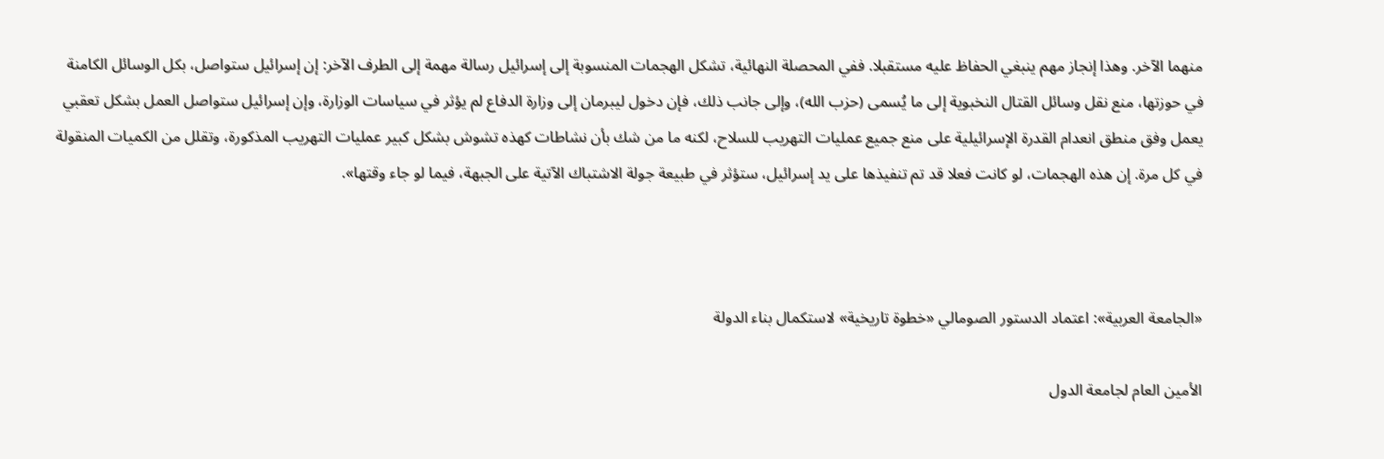منهما الآخر. وهذا إنجاز مهم ينبغي الحفاظ عليه مستقبلا. ففي المحصلة النهائية، تشكل الهجمات المنسوبة إلى إسرائيل رسالة مهمة إلى الطرف الآخر: إن إسرائيل ستواصل، بكل الوسائل الكامنة في حوزتها، منع نقل وسائل القتال النخبوية إلى ما يُسمى (حزب الله)، وإلى جانب ذلك، فإن دخول ليبرمان إلى وزارة الدفاع لم يؤثر في سياسات الوزارة، وإن إسرائيل ستواصل العمل بشكل تعقبي يعمل وفق منطق انعدام القدرة الإسرائيلية على منع جميع عمليات التهريب للسلاح، لكنه ما من شك بأن نشاطات كهذه تشوش بشكل كبير عمليات التهريب المذكورة، وتقلل من الكميات المنقولة في كل مرة. إن هذه الهجمات، لو كانت فعلا قد تم تنفيذها على يد إسرائيل، ستؤثر في طبيعة جولة الاشتباك الآتية على الجبهة، فيما لو جاء وقتها».



«الجامعة العربية»: اعتماد الدستور الصومالي «خطوة تاريخية» لاستكمال بناء الدولة

الأمين العام لجامعة الدول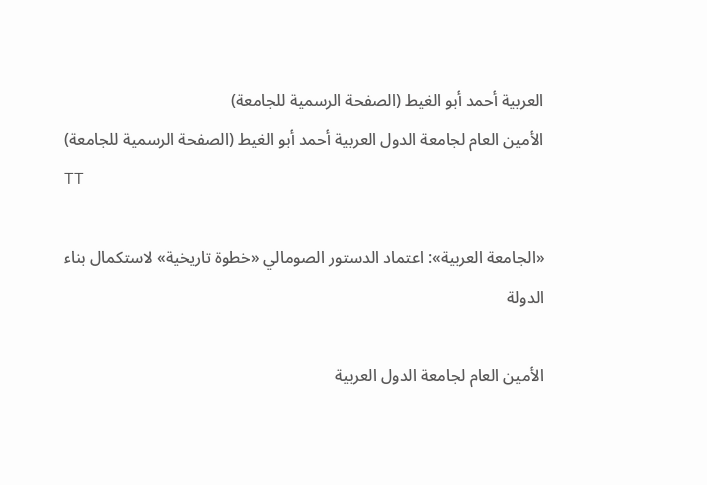العربية أحمد أبو الغيط (الصفحة الرسمية للجامعة)
الأمين العام لجامعة الدول العربية أحمد أبو الغيط (الصفحة الرسمية للجامعة)
TT

«الجامعة العربية»: اعتماد الدستور الصومالي «خطوة تاريخية» لاستكمال بناء الدولة

الأمين العام لجامعة الدول العربية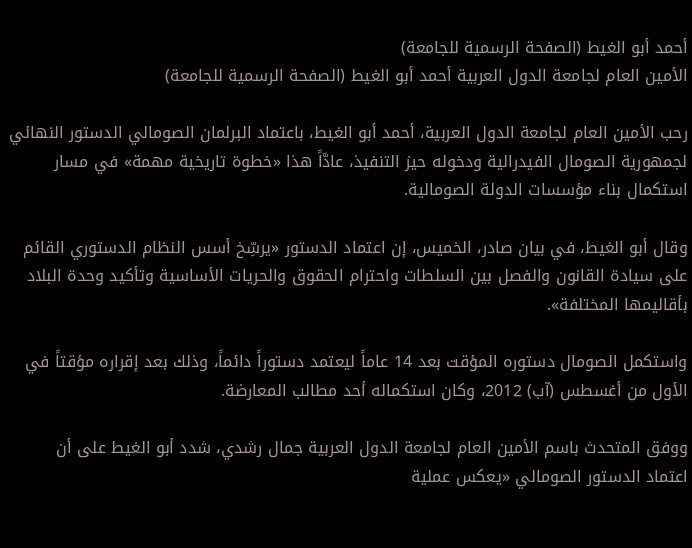أحمد أبو الغيط (الصفحة الرسمية للجامعة)
الأمين العام لجامعة الدول العربية أحمد أبو الغيط (الصفحة الرسمية للجامعة)

رحب الأمين العام لجامعة الدول العربية، أحمد أبو الغيط، باعتماد البرلمان الصومالي الدستور النهائي لجمهورية الصومال الفيدرالية ودخوله حيز التنفيذ، عادَّاً هذا «خطوة تاريخية مهمة» في مسار استكمال بناء مؤسسات الدولة الصومالية.

وقال أبو الغيط، في بيان صادر، الخميس، إن اعتماد الدستور «يرسِّخ أسس النظام الدستوري القائم على سيادة القانون والفصل بين السلطات واحترام الحقوق والحريات الأساسية وتأكيد وحدة البلاد بأقاليمها المختلفة».

واستكمل الصومال دستوره المؤقت بعد 14 عاماً ليعتمد دستوراً دائماً، وذلك بعد إقراره مؤقتاً في الأول من أغسطس (آب) 2012، وكان استكماله أحد مطالب المعارضة.

ووفق المتحدث باسم الأمين العام لجامعة الدول العربية جمال رشدي، شدد أبو الغيط على أن اعتماد الدستور الصومالي «يعكس عملية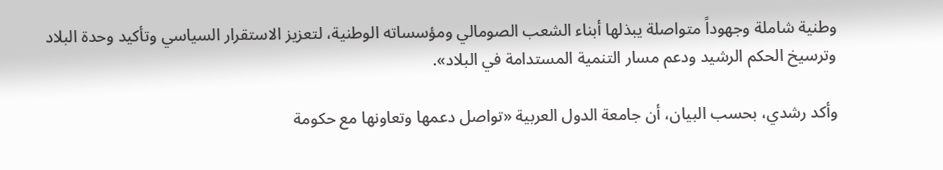وطنية شاملة وجهوداً متواصلة يبذلها أبناء الشعب الصومالي ومؤسساته الوطنية، لتعزيز الاستقرار السياسي وتأكيد وحدة البلاد وترسيخ الحكم الرشيد ودعم مسار التنمية المستدامة في البلاد».

وأكد رشدي، بحسب البيان، أن جامعة الدول العربية «تواصل دعمها وتعاونها مع حكومة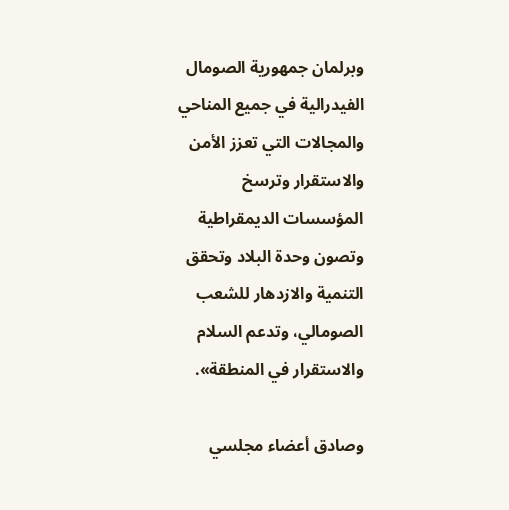وبرلمان جمهورية الصومال الفيدرالية في جميع المناحي والمجالات التي تعزز الأمن والاستقرار وترسخ المؤسسات الديمقراطية وتصون وحدة البلاد وتحقق التنمية والازدهار للشعب الصومالي، وتدعم السلام والاستقرار في المنطقة».

وصادق أعضاء مجلسي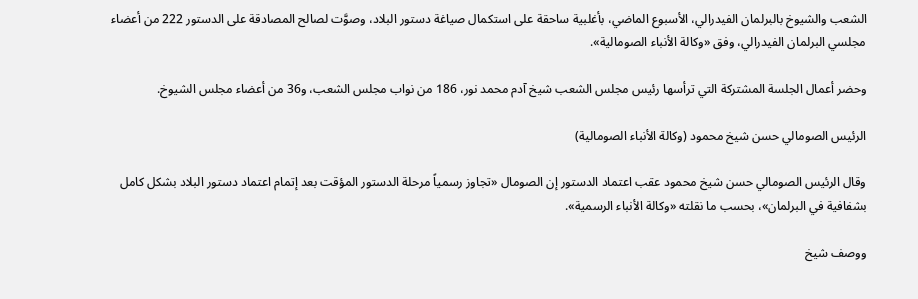الشعب والشيوخ بالبرلمان الفيدرالي، الأسبوع الماضي، بأغلبية ساحقة على استكمال صياغة دستور البلاد، وصوَّت لصالح المصادقة على الدستور 222 من أعضاء مجلسي البرلمان الفيدرالي، وفق «وكالة الأنباء الصومالية».

وحضر أعمال الجلسة المشتركة التي ترأسها رئيس مجلس الشعب شيخ آدم محمد نور، 186 من نواب مجلس الشعب، و36 من أعضاء مجلس الشيوخ.

الرئيس الصومالي حسن شيخ محمود (وكالة الأنباء الصومالية)

وقال الرئيس الصومالي حسن شيخ محمود عقب اعتماد الدستور إن الصومال «تجاوز رسمياً مرحلة الدستور المؤقت بعد إتمام اعتماد دستور البلاد بشكل كامل بشفافية في البرلمان»، بحسب ما نقلته «وكالة الأنباء الرسمية».

ووصف شيخ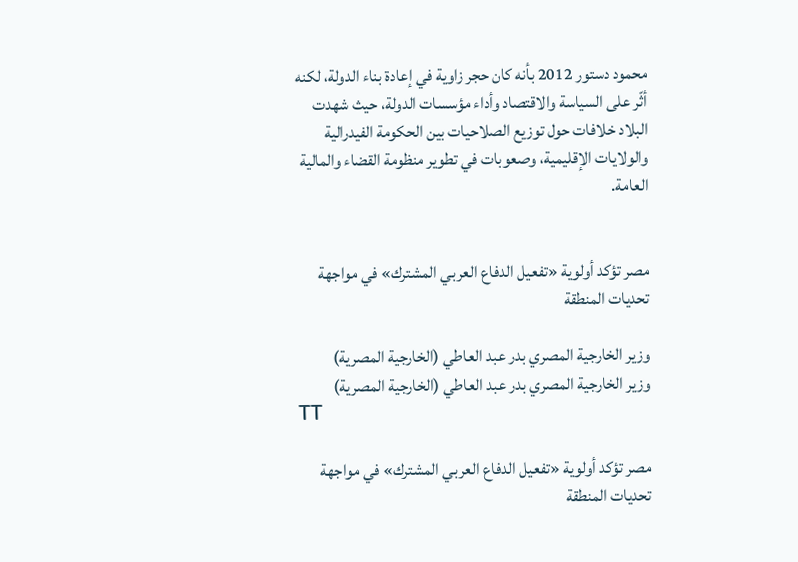محمود دستور 2012 بأنه كان حجر زاوية في إعادة بناء الدولة، لكنه أثّر على السياسة والاقتصاد وأداء مؤسسات الدولة، حيث شهدت البلاد خلافات حول توزيع الصلاحيات بين الحكومة الفيدرالية والولايات الإقليمية، وصعوبات في تطوير منظومة القضاء والمالية العامة.


مصر تؤكد أولوية «تفعيل الدفاع العربي المشترك» في مواجهة تحديات المنطقة

وزير الخارجية المصري بدر عبد العاطي (الخارجية المصرية)
وزير الخارجية المصري بدر عبد العاطي (الخارجية المصرية)
TT

مصر تؤكد أولوية «تفعيل الدفاع العربي المشترك» في مواجهة تحديات المنطقة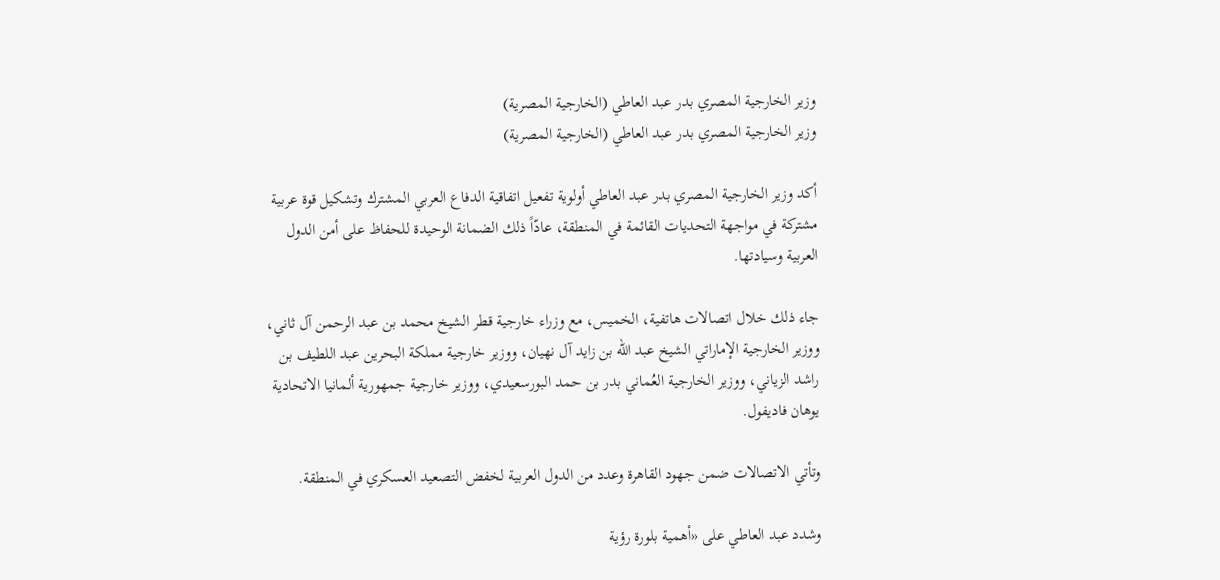وزير الخارجية المصري بدر عبد العاطي (الخارجية المصرية)
وزير الخارجية المصري بدر عبد العاطي (الخارجية المصرية)

أكد وزير الخارجية المصري بدر عبد العاطي أولوية تفعيل اتفاقية الدفاع العربي المشترك وتشكيل قوة عربية مشتركة في مواجهة التحديات القائمة في المنطقة، عادّاً ذلك الضمانة الوحيدة للحفاظ على أمن الدول العربية وسيادتها.

جاء ذلك خلال اتصالات هاتفية، الخميس، مع وزراء خارجية قطر الشيخ محمد بن عبد الرحمن آل ثاني، ووزير الخارجية الإماراتي الشيخ عبد الله بن زايد آل نهيان، ووزير خارجية مملكة البحرين عبد اللطيف بن راشد الزياني، ووزير الخارجية العُماني بدر بن حمد البورسعيدي، ووزير خارجية جمهورية ألمانيا الاتحادية يوهان فاديفول.

وتأتي الاتصالات ضمن جهود القاهرة وعدد من الدول العربية لخفض التصعيد العسكري في المنطقة.

وشدد عبد العاطي على «أهمية بلورة رؤية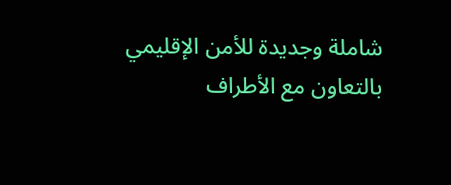شاملة وجديدة للأمن الإقليمي بالتعاون مع الأطراف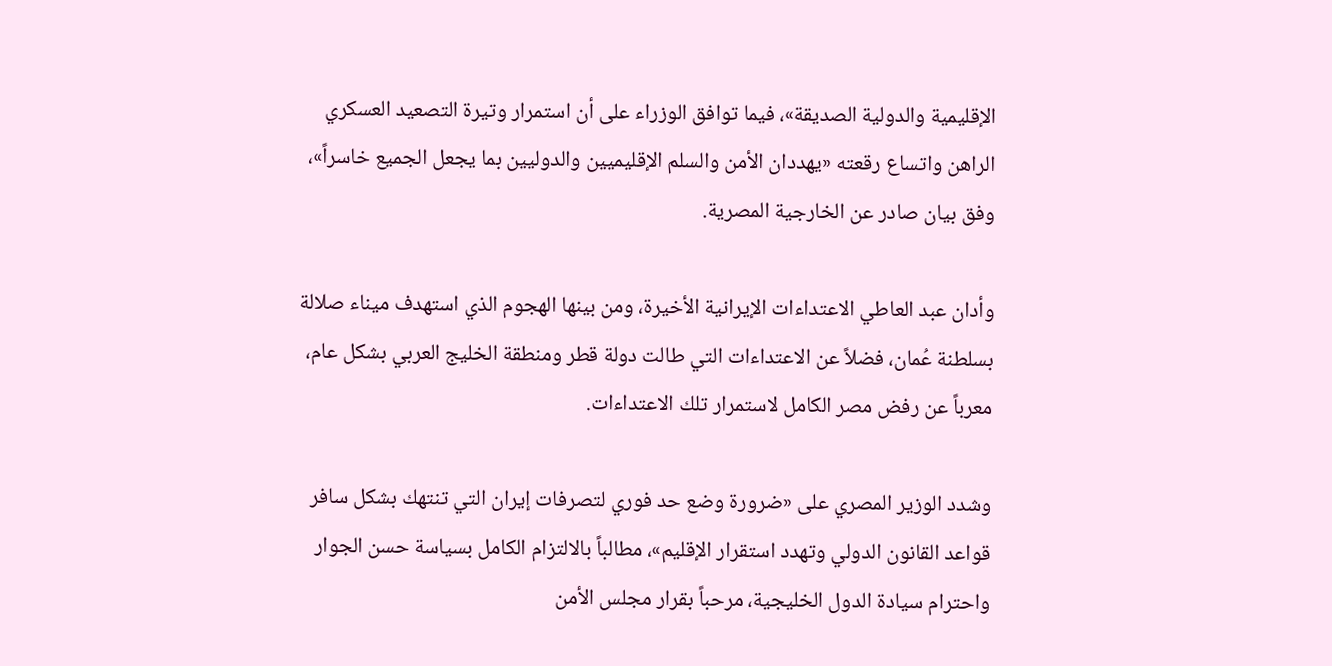الإقليمية والدولية الصديقة»، فيما توافق الوزراء على أن استمرار وتيرة التصعيد العسكري الراهن واتساع رقعته «يهددان الأمن والسلم الإقليميين والدوليين بما يجعل الجميع خاسراً»، وفق بيان صادر عن الخارجية المصرية.

وأدان عبد العاطي الاعتداءات الإيرانية الأخيرة، ومن بينها الهجوم الذي استهدف ميناء صلالة بسلطنة عُمان، فضلاً عن الاعتداءات التي طالت دولة قطر ومنطقة الخليج العربي بشكل عام، معرباً عن رفض مصر الكامل لاستمرار تلك الاعتداءات.

وشدد الوزير المصري على «ضرورة وضع حد فوري لتصرفات إيران التي تنتهك بشكل سافر قواعد القانون الدولي وتهدد استقرار الإقليم»، مطالباً بالالتزام الكامل بسياسة حسن الجوار واحترام سيادة الدول الخليجية، مرحباً بقرار مجلس الأمن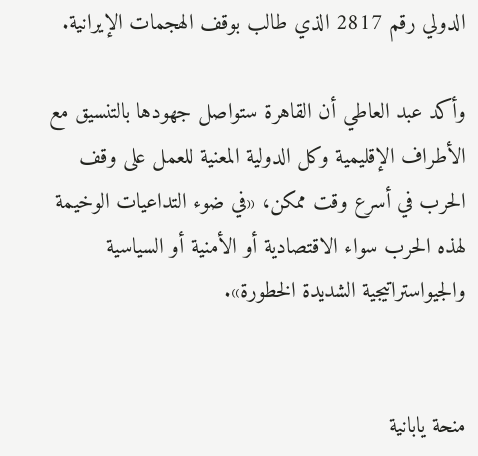الدولي رقم 2817 الذي طالب بوقف الهجمات الإيرانية.

وأكد عبد العاطي أن القاهرة ستواصل جهودها بالتنسيق مع الأطراف الإقليمية وكل الدولية المعنية للعمل على وقف الحرب في أسرع وقت ممكن، «في ضوء التداعيات الوخيمة لهذه الحرب سواء الاقتصادية أو الأمنية أو السياسية والجيواستراتيجية الشديدة الخطورة».


منحة يابانية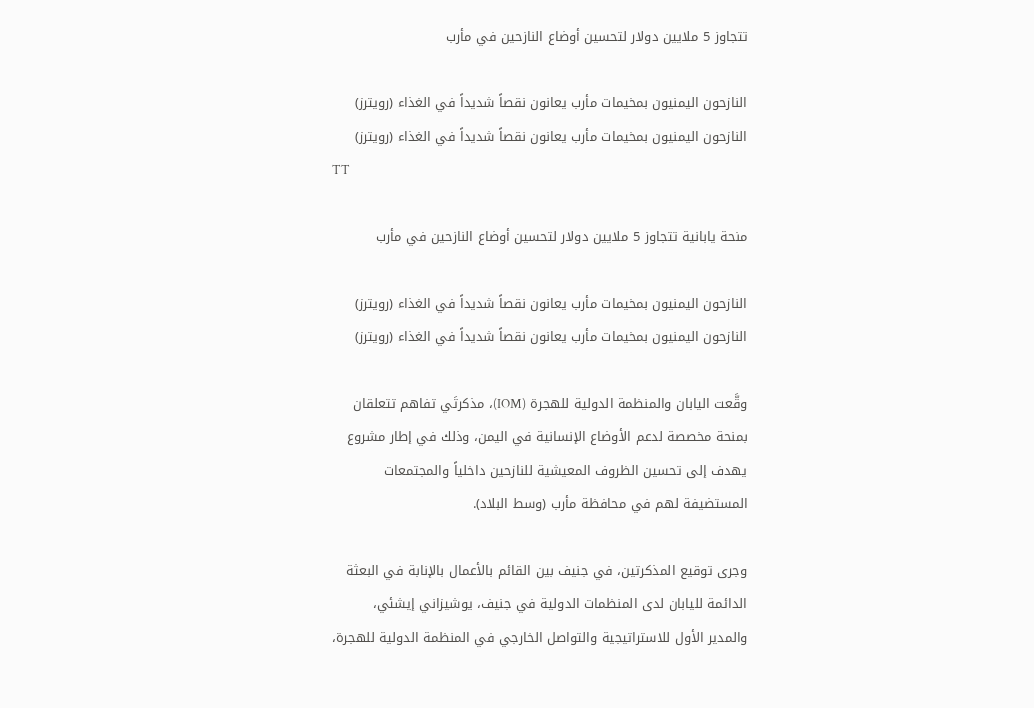تتجاوز 5 ملايين دولار لتحسين أوضاع النازحين في مأرب

النازحون اليمنيون بمخيمات مأرب يعانون نقصاً شديداً في الغذاء (رويترز)
النازحون اليمنيون بمخيمات مأرب يعانون نقصاً شديداً في الغذاء (رويترز)
TT

منحة يابانية تتجاوز 5 ملايين دولار لتحسين أوضاع النازحين في مأرب

النازحون اليمنيون بمخيمات مأرب يعانون نقصاً شديداً في الغذاء (رويترز)
النازحون اليمنيون بمخيمات مأرب يعانون نقصاً شديداً في الغذاء (رويترز)

وقَّعت اليابان والمنظمة الدولية للهجرة (IOM)، مذكرتَي تفاهم تتعلقان بمنحة مخصصة لدعم الأوضاع الإنسانية في اليمن، وذلك في إطار مشروع يهدف إلى تحسين الظروف المعيشية للنازحين داخلياً والمجتمعات المستضيفة لهم في محافظة مأرب (وسط البلاد).

وجرى توقيع المذكرتين، في جنيف بين القائم بالأعمال بالإنابة في البعثة الدائمة لليابان لدى المنظمات الدولية في جنيف، يوشيزاني إيشئي، والمدير الأول للاستراتيجية والتواصل الخارجي في المنظمة الدولية للهجرة،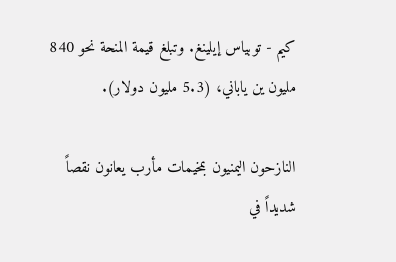كيم - توبياس إيلينغ. وتبلغ قيمة المنحة نحو 840 مليون ين ياباني، (5.3 مليون دولار).

النازحون اليمنيون بمخيمات مأرب يعانون نقصاً شديداً في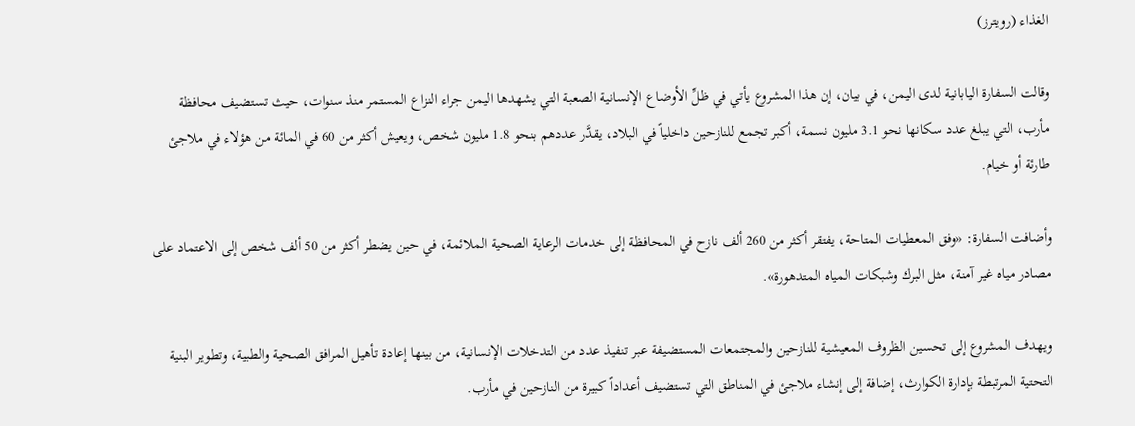الغذاء (رويترز)

وقالت السفارة اليابانية لدى اليمن، في بيان، إن هذا المشروع يأتي في ظلِّ الأوضاع الإنسانية الصعبة التي يشهدها اليمن جراء النزاع المستمر منذ سنوات، حيث تستضيف محافظة مأرب، التي يبلغ عدد سكانها نحو 3.1 مليون نسمة، أكبر تجمع للنازحين داخلياً في البلاد، يقدَّر عددهم بنحو 1.8 مليون شخص، ويعيش أكثر من 60 في المائة من هؤلاء في ملاجئ طارئة أو خيام.

وأضافت السفارة: «وفق المعطيات المتاحة، يفتقر أكثر من 260 ألف نازح في المحافظة إلى خدمات الرعاية الصحية الملائمة، في حين يضطر أكثر من 50 ألف شخص إلى الاعتماد على مصادر مياه غير آمنة، مثل البرك وشبكات المياه المتدهورة».

ويهدف المشروع إلى تحسين الظروف المعيشية للنازحين والمجتمعات المستضيفة عبر تنفيذ عدد من التدخلات الإنسانية، من بينها إعادة تأهيل المرافق الصحية والطبية، وتطوير البنية التحتية المرتبطة بإدارة الكوارث، إضافة إلى إنشاء ملاجئ في المناطق التي تستضيف أعداداً كبيرة من النازحين في مأرب.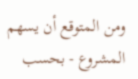ومن المتوقع أن يسهم المشروع - بحسب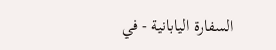السفارة اليابانية - في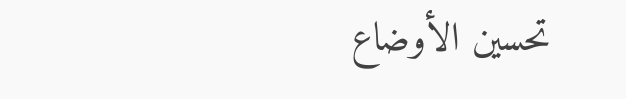تحسين الأوضاع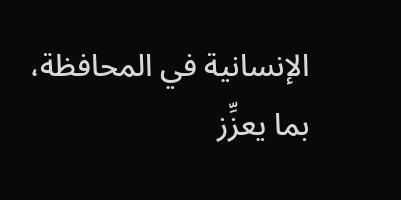الإنسانية في المحافظة، بما يعزِّز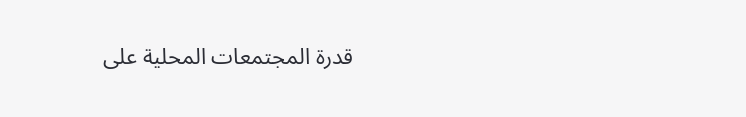قدرة المجتمعات المحلية على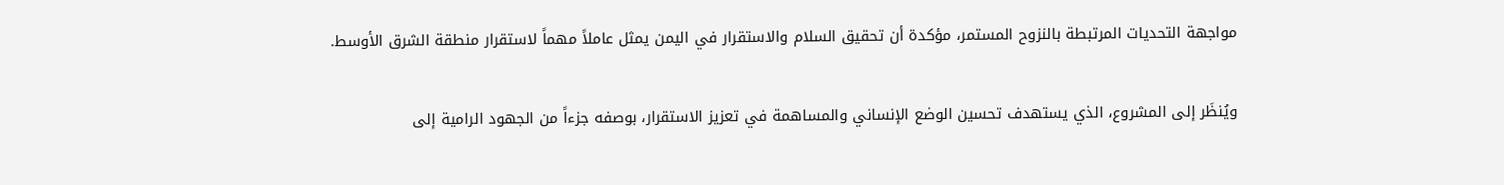مواجهة التحديات المرتبطة بالنزوح المستمر، مؤكدة أن تحقيق السلام والاستقرار في اليمن يمثل عاملاً مهماً لاستقرار منطقة الشرق الأوسط.

ويُنظَر إلى المشروع، الذي يستهدف تحسين الوضع الإنساني والمساهمة في تعزيز الاستقرار، بوصفه جزءاً من الجهود الرامية إلى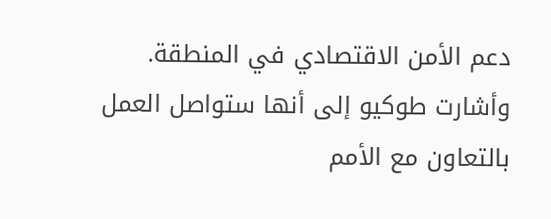دعم الأمن الاقتصادي في المنطقة. وأشارت طوكيو إلى أنها ستواصل العمل بالتعاون مع الأمم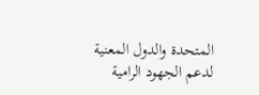المتحدة والدول المعنية لدعم الجهود الرامية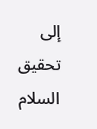إلى تحقيق السلام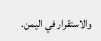والاستقرار في اليمن.